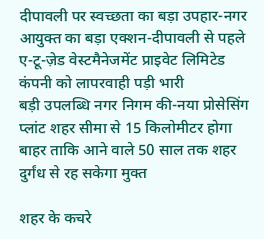दीपावली पर स्वच्छता का बड़ा उपहार-नगर आयुक्त का बड़ा एक्शन-दीपावली से पहले ए-टू-ज़ेड वेस्टमैनेजमेंट प्राइवेट लिमिटेड कंपनी को लापरवाही पड़ी भारी
बड़ी उपलब्धि नगर निगम की-नया प्रोसेसिंग प्लांट शहर सीमा से 15 किलोमीटर होगा बाहर ताकि आने वाले 50 साल तक शहर दुर्गंध से रह सकेगा मुक्त

शहर के कचरे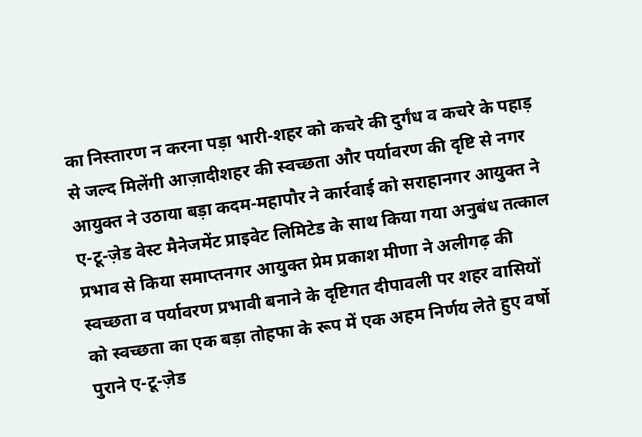का निस्तारण न करना पड़ा भारी-शहर को कचरे की दुर्गंध व कचरे के पहाड़ से जल्द मिलेंगी आज़ादीशहर की स्वच्छता और पर्यावरण की दृष्टि से नगर आयुक्त ने उठाया बड़ा कदम-महापौर ने कार्रवाई को सराहानगर आयुक्त ने ए-टू-ज़ेड वेस्ट मैनेजमेंट प्राइवेट लिमिटेड के साथ किया गया अनुबंध तत्काल प्रभाव से किया समाप्तनगर आयुक्त प्रेम प्रकाश मीणा ने अलीगढ़ की स्वच्छता व पर्यावरण प्रभावी बनाने के दृष्टिगत दीपावली पर शहर वासियों को स्वच्छता का एक बड़ा तोहफा के रूप में एक अहम निर्णय लेते हुए वर्षो पुराने ए-टू-ज़ेड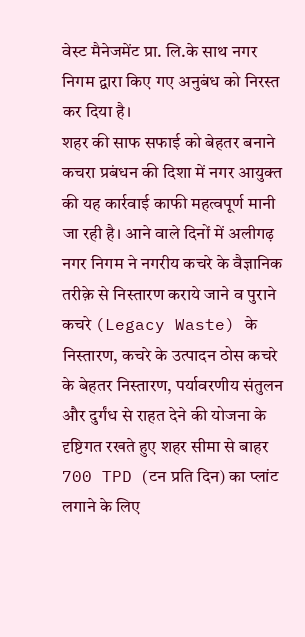वेस्ट मैनेजमेंट प्रा. लि.के साथ नगर निगम द्वारा किए गए अनुबंध को निरस्त कर दिया है।
शहर की साफ सफाई को बेहतर बनाने कचरा प्रबंधन की दिशा में नगर आयुक्त की यह कार्रवाई काफी महत्वपूर्ण मानी जा रही है। आने वाले दिनों में अलीगढ़ नगर निगम ने नगरीय कचरे के वैज्ञानिक तरीक़े से निस्तारण कराये जाने व पुराने कचरे (Legacy Waste) के निस्तारण, कचरे के उत्पादन ठोस कचरे के बेहतर निस्तारण, पर्यावरणीय संतुलन और दुर्गंध से राहत देने की योजना के दृष्टिगत रखते हुए शहर सीमा से बाहर 700 TPD (टन प्रति दिन) का प्लांट लगाने के लिए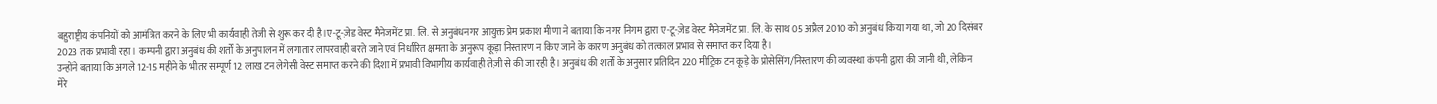बहुराष्ट्रीय कंपनियों को आमंत्रित करने के लिए भी कार्यवाही तेजी से शुरू कर दी है।ए-टू-ज़ेड वेस्ट मैनेजमेंट प्रा. लि. से अनुबंधनगर आयुक्त प्रेम प्रकाश मीणा ने बताया कि नगर निगम द्वारा ए-टू-ज़ेड वेस्ट मैनेजमेंट प्रा. लि. के साथ 05 अप्रैल 2010 को अनुबंध किया गया था, जो 20 दिसंबर 2023 तक प्रभावी रहा। कम्पनी द्वारा अनुबंध की शर्तों के अनुपालन में लगातार लापरवाही बरते जाने एवं निर्धारित क्षमता के अनुरूप कूड़ा निस्तारण न किए जाने के कारण अनुबंध को तत्काल प्रभाव से समाप्त कर दिया है।
उन्होंने बताया कि अगले 12-15 महीने के भीतर सम्पूर्ण 12 लाख टन लेगेसी वेस्ट समाप्त करने की दिशा में प्रभावी विभागीय कार्यवाही तेज़ी से की जा रही है। अनुबंध की शर्तों के अनुसार प्रतिदिन 220 मीट्रिक टन कूड़े के प्रोसेसिंग/निस्तारण की व्यवस्था कंपनी द्वारा की जानी थी, लेकिन मेरे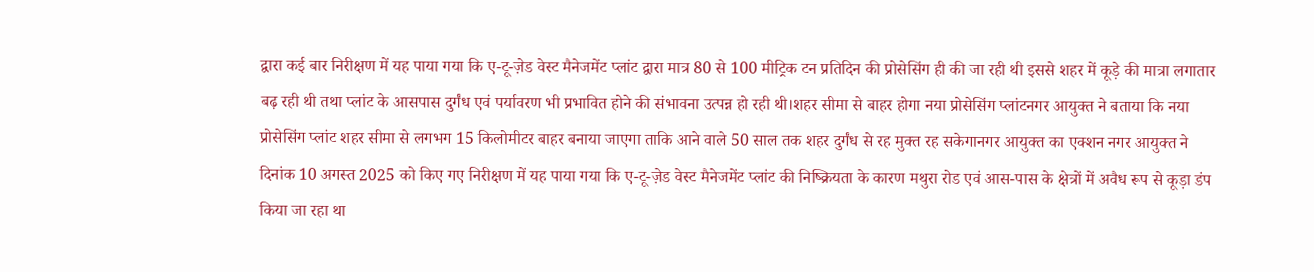द्वारा कई बार निरीक्षण में यह पाया गया कि ए-टू-ज़ेड वेस्ट मैनेजमेंट प्लांट द्वारा मात्र 80 से 100 मीट्रिक टन प्रतिदिन की प्रोसेसिंग ही की जा रही थी इससे शहर में कूड़े की मात्रा लगातार बढ़ रही थी तथा प्लांट के आसपास दुर्गंध एवं पर्यावरण भी प्रभावित होने की संभावना उत्पन्न हो रही थी।शहर सीमा से बाहर होगा नया प्रोसेसिंग प्लांटनगर आयुक्त ने बताया कि नया प्रोसेसिंग प्लांट शहर सीमा से लगभग 15 किलोमीटर बाहर बनाया जाएगा ताकि आने वाले 50 साल तक शहर दुर्गंध से रह मुक्त रह सकेगानगर आयुक्त का एक्शन नगर आयुक्त ने दिनांक 10 अगस्त 2025 को किए गए निरीक्षण में यह पाया गया कि ए-टू-ज़ेड वेस्ट मैनेजमेंट प्लांट की निष्क्रियता के कारण मथुरा रोड एवं आस-पास के क्षेत्रों में अवैध रूप से कूड़ा डंप किया जा रहा था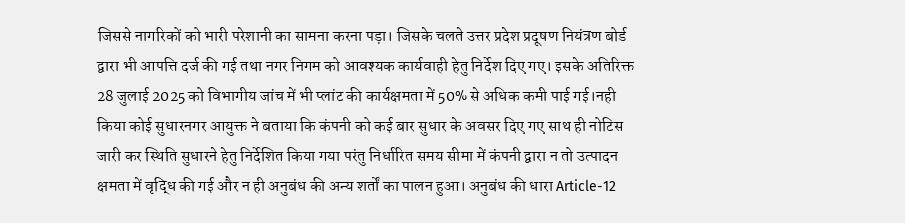जिससे नागरिकों को भारी परेशानी का सामना करना पड़ा। जिसके चलते उत्तर प्रदेश प्रदूषण नियंत्रण बोर्ड द्वारा भी आपत्ति दर्ज की गई तथा नगर निगम को आवश्यक कार्यवाही हेतु निर्देश दिए गए। इसके अतिरिक्त 28 जुलाई 2025 को विभागीय जांच में भी प्लांट की कार्यक्षमता में 50% से अधिक कमी पाई गई।नही किया कोई सुधारनगर आयुक्त ने बताया कि कंपनी को कई बार सुधार के अवसर दिए गए साथ ही नोटिस जारी कर स्थिति सुधारने हेतु निर्देशित किया गया परंतु निर्धारित समय सीमा में कंपनी द्वारा न तो उत्पादन क्षमता में वृद्धि की गई और न ही अनुबंध की अन्य शर्तों का पालन हुआ। अनुबंध की धारा Article-12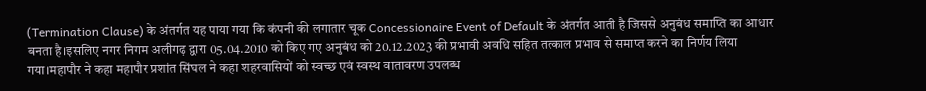(Termination Clause) के अंतर्गत यह पाया गया कि कंपनी की लगातार चूक Concessionaire Event of Default के अंतर्गत आती है जिससे अनुबंध समाप्ति का आधार बनता है।इसलिए नगर निगम अलीगढ़ द्वारा 05.04.2010 को किए गए अनुबंध को 20.12.2023 की प्रभावी अवधि सहित तत्काल प्रभाव से समाप्त करने का निर्णय लिया गया।महापौर ने कहा महापौर प्रशांत सिंघल ने कहा शहरवासियों को स्वच्छ एवं स्वस्थ वातावरण उपलब्ध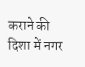कराने की दिशा में नगर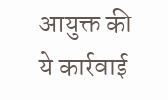आयुक्त की ये कार्रवाई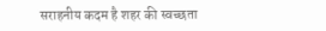सराहनीय कदम है शहर की स्वच्छता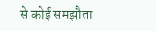से कोई समझौता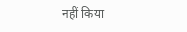नहीं किया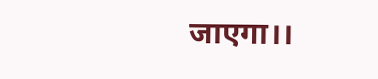जाएगा।।